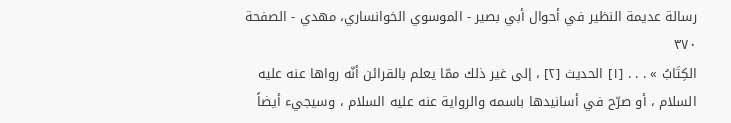رسالة عديمة النظير في أحوال أبي بصير - الموسوي الخوانساري، مهدي - الصفحة ٣٧٠
الكِتَابُ » . . . [١] الحديث [٢] ، إلى غير ذلك ممّا يعلم بالقرائن أنّه رواها عنه عليه السلام ، أو صرّح في أسانيدها باسمه والرواية عنه عليه السلام ، وسيجيء أيضاً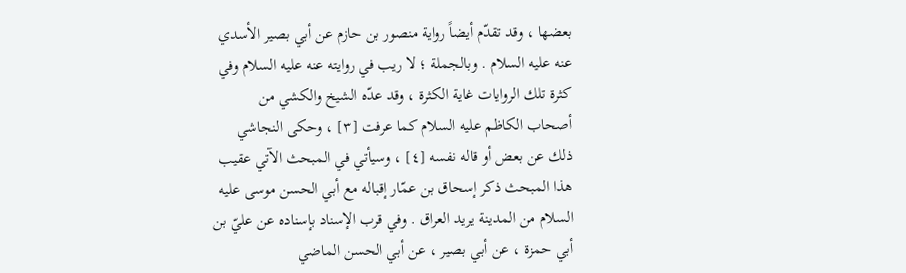بعضها ، وقد تقدّم أيضاً رواية منصور بن حازم عن أبي بصير الأسدي عنه عليه السلام . وبالجملة ؛ لا ريب في روايته عنه عليه السلام وفي كثرة تلك الروايات غاية الكثرة ، وقد عدّه الشيخ والكشي من أصحاب الكاظم عليه السلام كما عرفت [٣] ، وحكى النجاشي ذلك عن بعض أو قاله نفسه [٤] ، وسيأتي في المبحث الآتي عقيب هذا المبحث ذكر إسحاق بن عمّار إقباله مع أبي الحسن موسى عليه السلام من المدينة يريد العراق . وفي قرب الإسناد بإسناده عن عليّ بن أبي حمزة ، عن أبي بصير ، عن أبي الحسن الماضي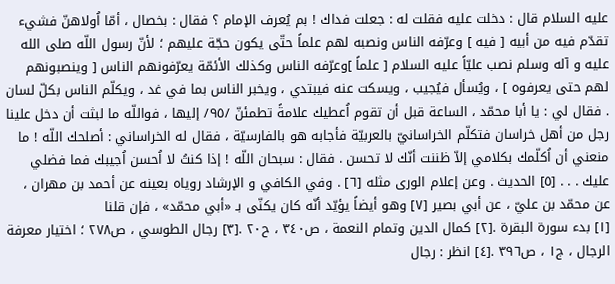عليه السلام قال : دخلت عليه فقلت له : جعلت فداك ! بم يُعرف الإمام ؟ فقال : بخصال ، أمّا اُولاهنّ فشيء تقدّم فيه من أبيه [ فيه ] وعرّفه الناس ونصبه لهم علماً حتّى يكون حجّة عليهم ؛ لأنّ رسول اللّه صلى الله عليه و آله وسلم نصب عليّاً عليه السلام [ علماً ]وعرّفه الناس وكذلك الأئمّة يعرّفونهم الناس [ وينصبونهم لهم حتى يعرفوه ] ، ويُسأل فيُجيب ، ويسكت عنه فيبتدي ، ويخبر الناس بما في غد ، ويكلّم الناس بكلّ لسان . فقال لي : يا أبا محمّد ، الساعة قبل أن تقوم اُعطيك علامةً تطمئنّ /٩٥/ إليها ، فواللّه ما لبثت أن دخل علينا رجل من أهل خراسان فتكلّم الخراسانيّ بالعربيّة فأجابه هو بالفارسيّة ، فقال له الخراساني : أصلحك اللّه ! ما منعني أن اُكلّمك بكلامي إلاّ ظننت أنّك لا تحسن . فقال : سبحان اللّه ! إذا كنتُ لا اُحسن اُجيبك فما فضلي عليك . . . [٥] الحديث . وعن إعلام الورى مثله [٦] . وفي الكافي و الإرشاد روياه بعينه عن أحمد بن مهران ، عن محمّد بن عليّ ، عن أبي بصير [٧] وهو أيضاً يؤيّد أنّه كان يكنّى بـ «أبي محمّد» ، فإن قلنا
[١] بدء سورة البقرة .[٢] كمال الدين وتمام النعمة ، ص٣٤٠ ، ح٢٠ .[٣] رجال الطوسي ، ص٢٧٨ ؛ اختيار معرفة الرجال ، ج١ ، ص٣٩٦ .[٤] انظر : رجال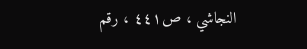النجاشي ، ص٤٤١ ، رقم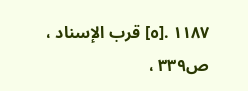١١٨٧ .[٥] قرب الإسناد ، ص٣٣٩ ،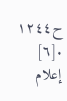ح١٢٤٤ .[٦] إعلام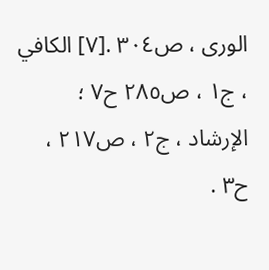الورى ، ص٣٠٤ .[٧] الكافي ، ج١ ، ص٢٨٥ ح٧ ؛ الإرشاد ، ج٢ ، ص٢١٧ ، ح٣ .